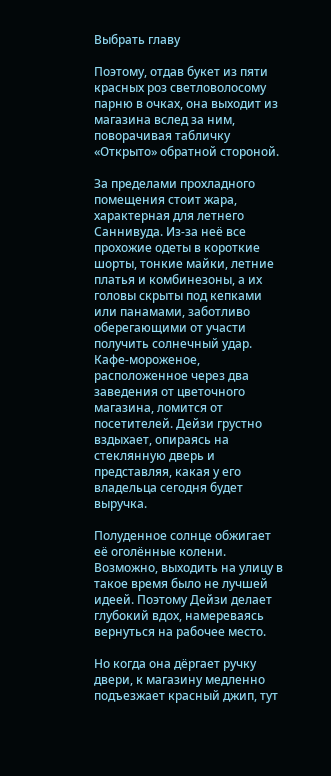Выбрать главу

Поэтому, отдав букет из пяти красных роз светловолосому парню в очках, она выходит из магазина вслед за ним, поворачивая табличку «Открыто» обратной стороной.

За пределами прохладного помещения стоит жара, характерная для летнего Саннивуда. Из-за неё все прохожие одеты в короткие шорты, тонкие майки, летние платья и комбинезоны, а их головы скрыты под кепками или панамами, заботливо оберегающими от участи получить солнечный удар. Кафе-мороженое, расположенное через два заведения от цветочного магазина, ломится от посетителей. Дейзи грустно вздыхает, опираясь на стеклянную дверь и представляя, какая у его владельца сегодня будет выручка.

Полуденное солнце обжигает её оголённые колени. Возможно, выходить на улицу в такое время было не лучшей идеей. Поэтому Дейзи делает глубокий вдох, намереваясь вернуться на рабочее место.

Но когда она дёргает ручку двери, к магазину медленно подъезжает красный джип, тут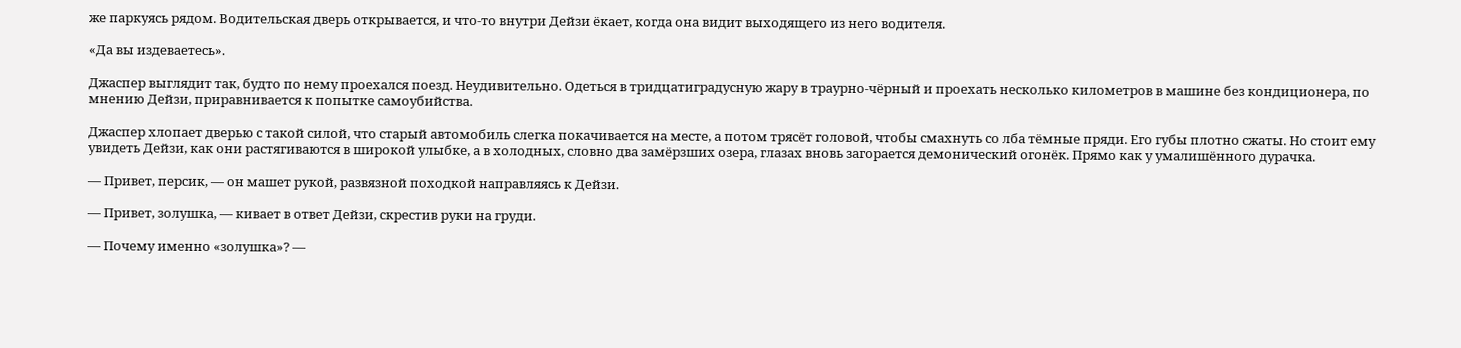же паркуясь рядом. Водительская дверь открывается, и что-то внутри Дейзи ёкает, когда она видит выходящего из него водителя.

«Да вы издеваетесь».

Джаспер выглядит так, будто по нему проехался поезд. Неудивительно. Одеться в тридцатиградусную жару в траурно-чёрный и проехать несколько километров в машине без кондиционера, по мнению Дейзи, приравнивается к попытке самоубийства.

Джаспер хлопает дверью с такой силой, что старый автомобиль слегка покачивается на месте, а потом трясёт головой, чтобы смахнуть со лба тёмные пряди. Его губы плотно сжаты. Но стоит ему увидеть Дейзи, как они растягиваются в широкой улыбке, а в холодных, словно два замёрзших озера, глазах вновь загорается демонический огонёк. Прямо как у умалишённого дурачка.

— Привет, персик, — он машет рукой, развязной походкой направляясь к Дейзи.

— Привет, золушка, — кивает в ответ Дейзи, скрестив руки на груди.

— Почему именно «золушка»? —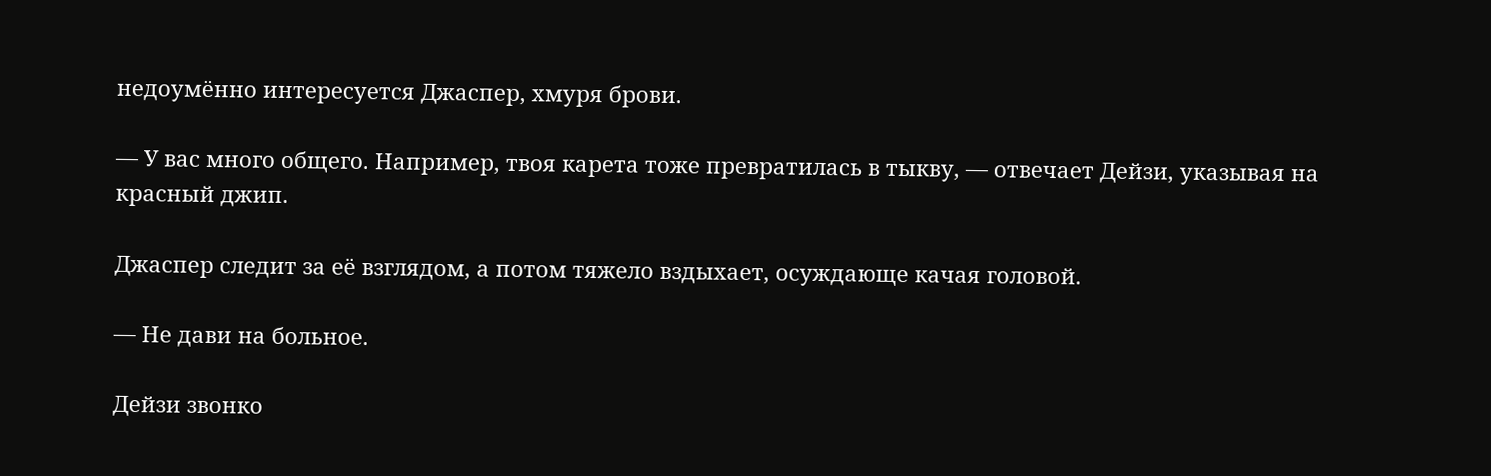недоумённо интересуется Джаспер, хмуря брови.

— У вас много общего. Например, твоя карета тоже превратилась в тыкву, — отвечает Дейзи, указывая на красный джип.

Джаспер следит за её взглядом, а потом тяжело вздыхает, осуждающе качая головой.

— Не дави на больное.

Дейзи звонко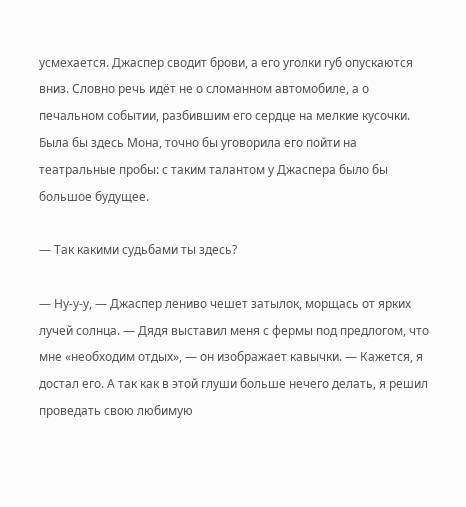усмехается. Джаспер сводит брови, а его уголки губ опускаются вниз. Словно речь идёт не о сломанном автомобиле, а о печальном событии, разбившим его сердце на мелкие кусочки. Была бы здесь Мона, точно бы уговорила его пойти на театральные пробы: с таким талантом у Джаспера было бы большое будущее.

— Так какими судьбами ты здесь?

— Ну-у-у, — Джаспер лениво чешет затылок, морщась от ярких лучей солнца. — Дядя выставил меня с фермы под предлогом, что мне «необходим отдых», — он изображает кавычки. — Кажется, я достал его. А так как в этой глуши больше нечего делать, я решил проведать свою любимую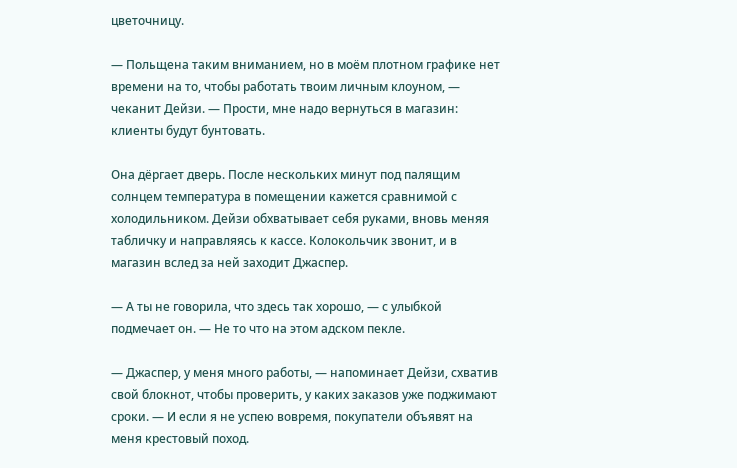цветочницу.

— Польщена таким вниманием, но в моём плотном графике нет времени на то, чтобы работать твоим личным клоуном, — чеканит Дейзи. — Прости, мне надо вернуться в магазин: клиенты будут бунтовать.

Она дёргает дверь. После нескольких минут под палящим солнцем температура в помещении кажется сравнимой с холодильником. Дейзи обхватывает себя руками, вновь меняя табличку и направляясь к кассе. Колокольчик звонит, и в магазин вслед за ней заходит Джаспер.

— А ты не говорила, что здесь так хорошо, — с улыбкой подмечает он. — Не то что на этом адском пекле.

— Джаспер, у меня много работы, — напоминает Дейзи, схватив свой блокнот, чтобы проверить, у каких заказов уже поджимают сроки. — И если я не успею вовремя, покупатели объявят на меня крестовый поход.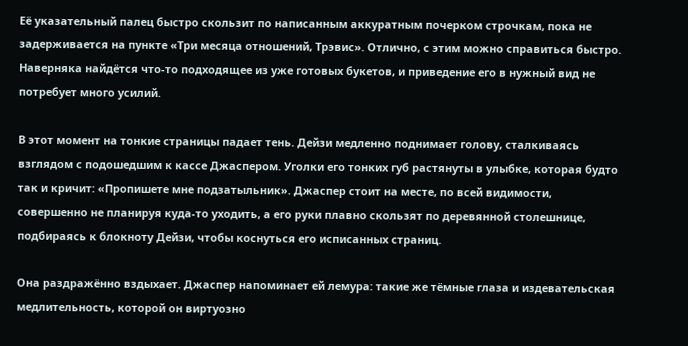Её указательный палец быстро скользит по написанным аккуратным почерком строчкам, пока не задерживается на пункте «Три месяца отношений, Трэвис». Отлично, с этим можно справиться быстро. Наверняка найдётся что-то подходящее из уже готовых букетов, и приведение его в нужный вид не потребует много усилий.

В этот момент на тонкие страницы падает тень. Дейзи медленно поднимает голову, сталкиваясь взглядом с подошедшим к кассе Джаспером. Уголки его тонких губ растянуты в улыбке, которая будто так и кричит: «Пропишете мне подзатыльник». Джаспер стоит на месте, по всей видимости, совершенно не планируя куда-то уходить, а его руки плавно скользят по деревянной столешнице, подбираясь к блокноту Дейзи, чтобы коснуться его исписанных страниц.

Она раздражённо вздыхает. Джаспер напоминает ей лемура: такие же тёмные глаза и издевательская медлительность, которой он виртуозно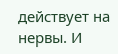действует на нервы. И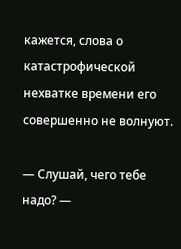кажется, слова о катастрофической нехватке времени его совершенно не волнуют.

— Слушай, чего тебе надо? —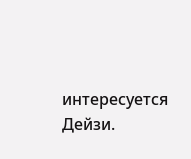интересуется Дейзи.